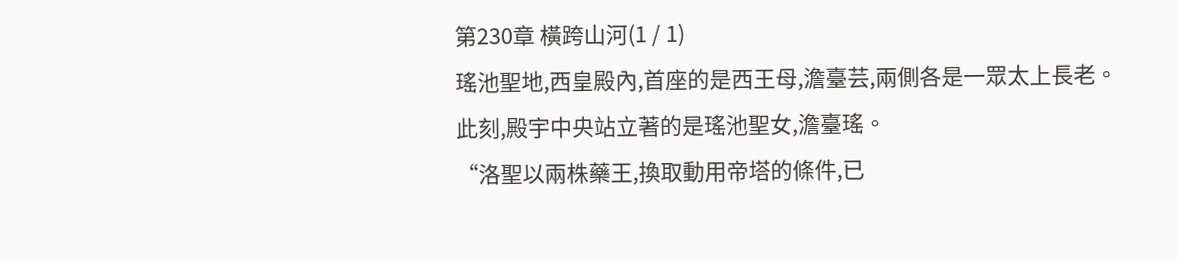第230章 橫跨山河(1 / 1)
瑤池聖地,西皇殿內,首座的是西王母,澹臺芸,兩側各是一眾太上長老。
此刻,殿宇中央站立著的是瑤池聖女,澹臺瑤。
“洛聖以兩株藥王,換取動用帝塔的條件,已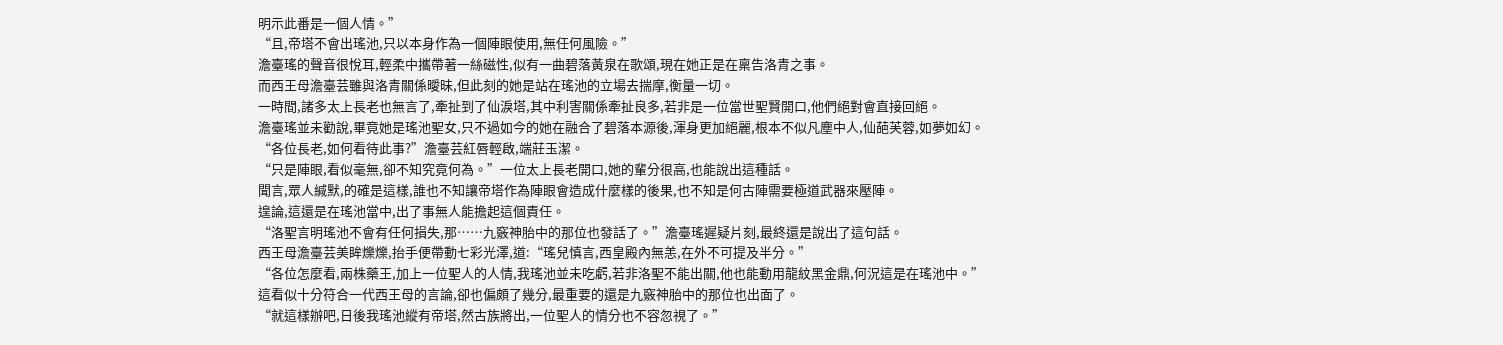明示此番是一個人情。”
“且,帝塔不會出瑤池,只以本身作為一個陣眼使用,無任何風險。”
澹臺瑤的聲音很悅耳,輕柔中攜帶著一絲磁性,似有一曲碧落黃泉在歌頌,現在她正是在稟告洛青之事。
而西王母澹臺芸雖與洛青關係曖昧,但此刻的她是站在瑤池的立場去揣摩,衡量一切。
一時間,諸多太上長老也無言了,牽扯到了仙淚塔,其中利害關係牽扯良多,若非是一位當世聖賢開口,他們絕對會直接回絕。
澹臺瑤並未勸說,畢竟她是瑤池聖女,只不過如今的她在融合了碧落本源後,渾身更加絕麗,根本不似凡塵中人,仙葩芙蓉,如夢如幻。
“各位長老,如何看待此事?”澹臺芸紅唇輕啟,端莊玉潔。
“只是陣眼,看似毫無,卻不知究竟何為。”一位太上長老開口,她的輩分很高,也能說出這種話。
聞言,眾人緘默,的確是這樣,誰也不知讓帝塔作為陣眼會造成什麼樣的後果,也不知是何古陣需要極道武器來壓陣。
遑論,這還是在瑤池當中,出了事無人能擔起這個責任。
“洛聖言明瑤池不會有任何損失,那……九竅神胎中的那位也發話了。”澹臺瑤遲疑片刻,最終還是說出了這句話。
西王母澹臺芸美眸爍爍,抬手便帶動七彩光澤,道:“瑤兒慎言,西皇殿內無恙,在外不可提及半分。”
“各位怎麼看,兩株藥王,加上一位聖人的人情,我瑤池並未吃虧,若非洛聖不能出關,他也能動用龍紋黑金鼎,何況這是在瑤池中。”
這看似十分符合一代西王母的言論,卻也偏頗了幾分,最重要的還是九竅神胎中的那位也出面了。
“就這樣辦吧,日後我瑤池縱有帝塔,然古族將出,一位聖人的情分也不容忽視了。”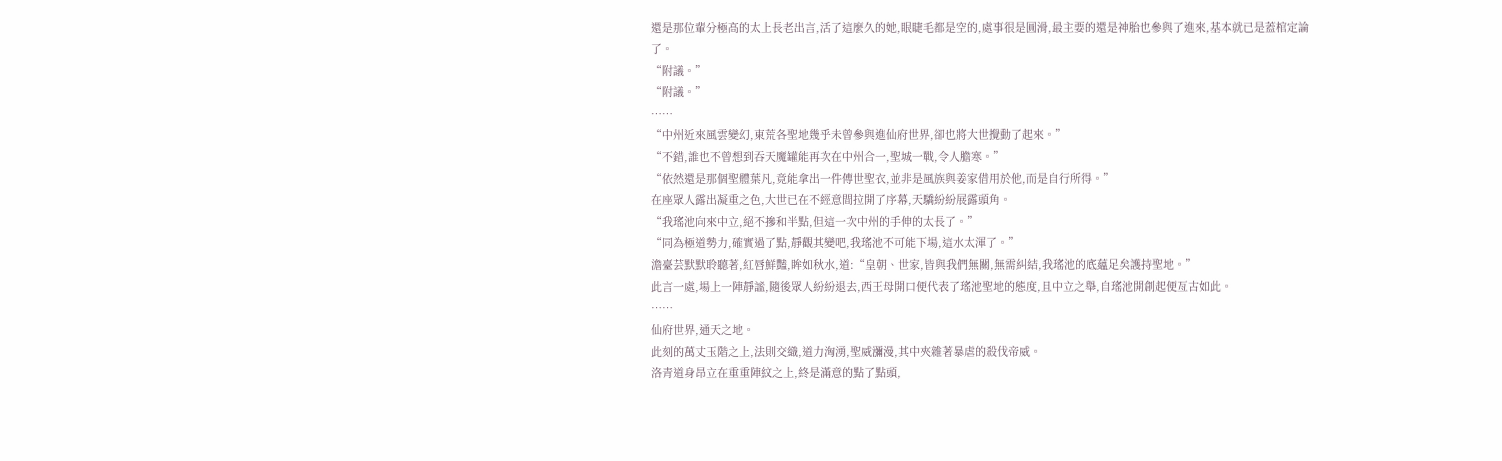還是那位輩分極高的太上長老出言,活了這麼久的她,眼睫毛都是空的,處事很是圓滑,最主要的還是神胎也參與了進來,基本就已是蓋棺定論了。
“附議。”
“附議。”
……
“中州近來風雲變幻,東荒各聖地幾乎未曾參與進仙府世界,卻也將大世攪動了起來。”
“不錯,誰也不曾想到吞天魔罐能再次在中州合一,聖城一戰,令人膽寒。”
“依然還是那個聖體葉凡,竟能拿出一件傳世聖衣,並非是風族與姜家借用於他,而是自行所得。”
在座眾人露出凝重之色,大世已在不經意間拉開了序幕,天驕紛紛展露頭角。
“我瑤池向來中立,絕不摻和半點,但這一次中州的手伸的太長了。”
“同為極道勢力,確實過了點,靜觀其變吧,我瑤池不可能下場,這水太渾了。”
澹臺芸默默聆聽著,紅唇鮮豔,眸如秋水,道:“皇朝、世家,皆與我們無關,無需糾結,我瑤池的底蘊足矣護持聖地。”
此言一處,場上一陣靜謐,隨後眾人紛紛退去,西王母開口便代表了瑤池聖地的態度,且中立之舉,自瑤池開創起便亙古如此。
……
仙府世界,通天之地。
此刻的萬丈玉階之上,法則交織,道力洶湧,聖威瀰漫,其中夾雜著暴虐的殺伐帝威。
洛青道身昂立在重重陣紋之上,終是滿意的點了點頭,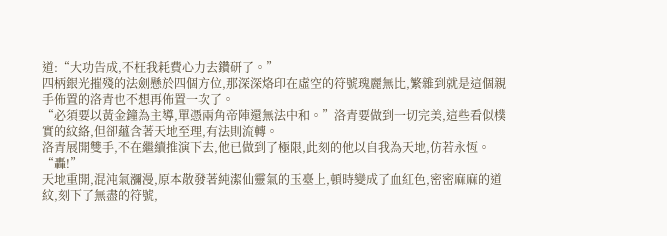道:“大功告成,不枉我耗費心力去鑽研了。”
四柄銀光摧殘的法劍懸於四個方位,那深深烙印在虛空的符號瑰麗無比,繁雜到就是這個親手佈置的洛青也不想再佈置一次了。
“必須要以黃金鐘為主導,單憑兩角帝陣還無法中和。”洛青要做到一切完美,這些看似樸實的紋絡,但卻蘊含著天地至理,有法則流轉。
洛青展開雙手,不在繼續推演下去,他已做到了極限,此刻的他以自我為天地,仿若永恆。
“轟!”
天地重開,混沌氣瀰漫,原本散發著純潔仙靈氣的玉臺上,頓時變成了血紅色,密密麻麻的道紋,刻下了無盡的符號,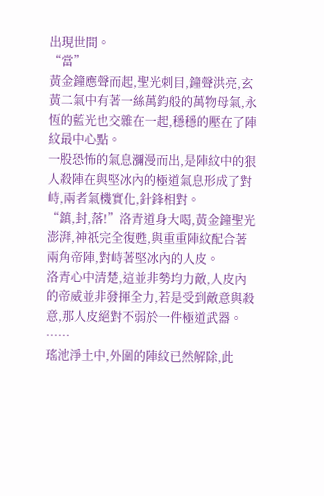出現世間。
“當”
黃金鐘應聲而起,聖光刺目,鐘聲洪亮,玄黃二氣中有著一絲萬鈞般的萬物母氣,永恆的藍光也交雜在一起,穩穩的壓在了陣紋最中心點。
一股恐怖的氣息瀰漫而出,是陣紋中的狠人殺陣在與堅冰內的極道氣息形成了對峙,兩者氣機實化,針鋒相對。
“鎮,封,落!”洛青道身大喝,黃金鐘聖光澎湃,神祇完全復甦,與重重陣紋配合著兩角帝陣,對峙著堅冰內的人皮。
洛青心中清楚,這並非勢均力敵,人皮內的帝威並非發揮全力,若是受到敵意與殺意,那人皮絕對不弱於一件極道武器。
……
瑤池淨土中,外圍的陣紋已然解除,此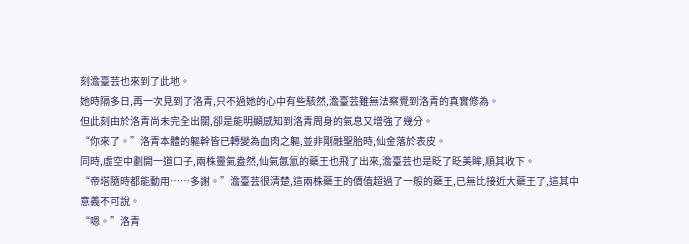刻澹臺芸也來到了此地。
她時隔多日,再一次見到了洛青,只不過她的心中有些駭然,澹臺芸雖無法察覺到洛青的真實修為。
但此刻由於洛青尚未完全出關,卻是能明顯感知到洛青周身的氣息又增強了幾分。
“你來了。”洛青本體的軀幹皆已轉變為血肉之軀,並非剛融聖胎時,仙金落於表皮。
同時,虛空中劃開一道口子,兩株靈氣盎然,仙氣氤氳的藥王也飛了出來,澹臺芸也是眨了眨美眸,順其收下。
“帝塔隨時都能動用……多謝。”澹臺芸很清楚,這兩株藥王的價值超過了一般的藥王,已無比接近大藥王了,這其中意義不可說。
“嗯。”洛青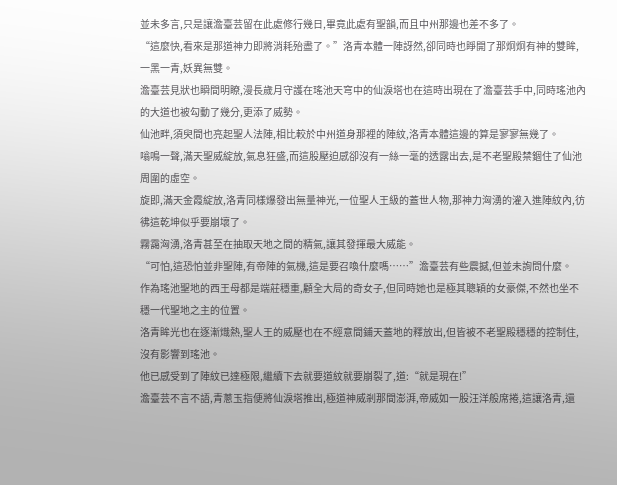並未多言,只是讓澹臺芸留在此處修行幾日,畢竟此處有聖韻,而且中州那邊也差不多了。
“這麼快,看來是那道神力即將消耗殆盡了。”洛青本體一陣訝然,卻同時也睜開了那炯炯有神的雙眸,一黑一青,妖異無雙。
澹臺芸見狀也瞬間明瞭,漫長歲月守護在瑤池天穹中的仙淚塔也在這時出現在了澹臺芸手中,同時瑤池內的大道也被勾動了幾分,更添了威勢。
仙池畔,須臾間也亮起聖人法陣,相比較於中州道身那裡的陣紋,洛青本體這邊的算是寥寥無幾了。
嗡鳴一聲,滿天聖威綻放,氣息狂盛,而這股壓迫感卻沒有一絲一毫的透露出去,是不老聖殿禁錮住了仙池周圍的虛空。
旋即,滿天金霞綻放,洛青同樣爆發出無量神光,一位聖人王級的蓋世人物,那神力洶湧的灌入進陣紋內,彷彿這乾坤似乎要崩壞了。
霧靄洶湧,洛青甚至在抽取天地之間的精氣,讓其發揮最大威能。
“可怕,這恐怕並非聖陣,有帝陣的氣機,這是要召喚什麼嗎……”澹臺芸有些震撼,但並未詢問什麼。
作為瑤池聖地的西王母都是端莊穩重,顧全大局的奇女子,但同時她也是極其聰穎的女豪傑,不然也坐不穩一代聖地之主的位置。
洛青眸光也在逐漸熾熱,聖人王的威壓也在不經意間鋪天蓋地的釋放出,但皆被不老聖殿穩穩的控制住,沒有影響到瑤池。
他已感受到了陣紋已達極限,繼續下去就要道紋就要崩裂了,道:“就是現在!”
澹臺芸不言不語,青蔥玉指便將仙淚塔推出,極道神威剎那間澎湃,帝威如一股汪洋般席捲,這讓洛青,還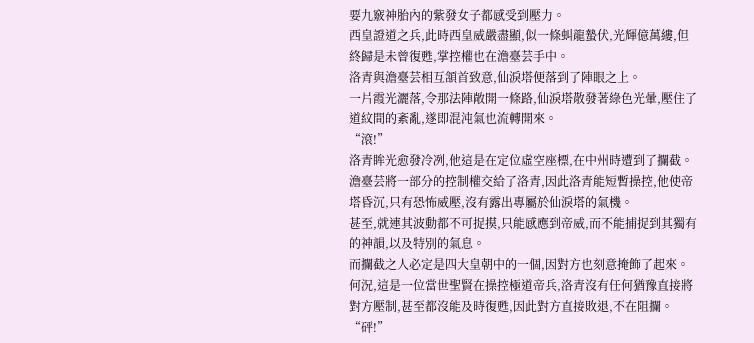要九竅神胎內的紫發女子都感受到壓力。
西皇證道之兵,此時西皇威嚴盡顯,似一條虯龍蟄伏,光輝億萬縷,但終歸是未曾復甦,掌控權也在澹臺芸手中。
洛青與澹臺芸相互頷首致意,仙淚塔便落到了陣眼之上。
一片霞光灑落,令那法陣敞開一條路,仙淚塔散發著綠色光暈,壓住了道紋間的紊亂,遂即混沌氣也流轉開來。
“滾!”
洛青眸光愈發冷冽,他這是在定位虛空座標,在中州時遭到了攔截。
澹臺芸將一部分的控制權交給了洛青,因此洛青能短暫操控,他使帝塔昏沉,只有恐怖威壓,沒有露出專屬於仙淚塔的氣機。
甚至,就連其波動都不可捉摸,只能感應到帝威,而不能捕捉到其獨有的神韻,以及特別的氣息。
而攔截之人必定是四大皇朝中的一個,因對方也刻意掩飾了起來。
何況,這是一位當世聖賢在操控極道帝兵,洛青沒有任何猶豫直接將對方壓制,甚至都沒能及時復甦,因此對方直接敗退,不在阻攔。
“砰!”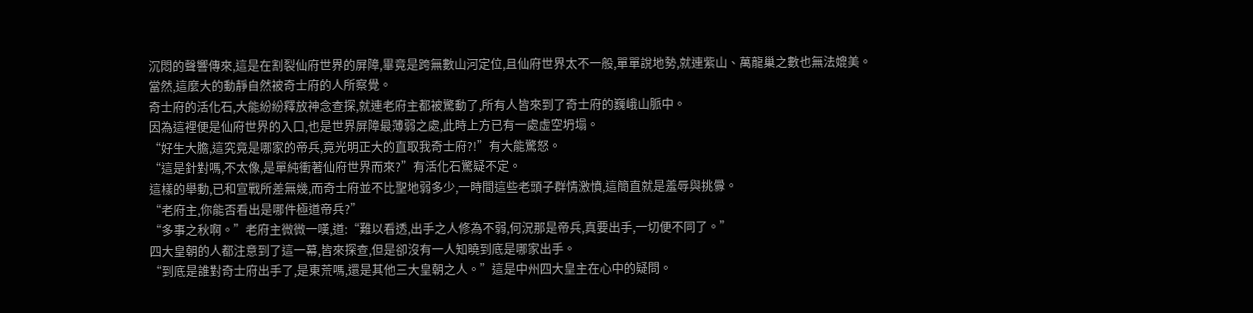沉悶的聲響傳來,這是在割裂仙府世界的屏障,畢竟是跨無數山河定位,且仙府世界太不一般,單單說地勢,就連紫山、萬龍巢之數也無法媲美。
當然,這麼大的動靜自然被奇士府的人所察覺。
奇士府的活化石,大能紛紛釋放神念查探,就連老府主都被驚動了,所有人皆來到了奇士府的巍峨山脈中。
因為這裡便是仙府世界的入口,也是世界屏障最薄弱之處,此時上方已有一處虛空坍塌。
“好生大膽,這究竟是哪家的帝兵,竟光明正大的直取我奇士府?!”有大能驚怒。
“這是針對嗎,不太像,是單純衝著仙府世界而來?”有活化石驚疑不定。
這樣的舉動,已和宣戰所差無幾,而奇士府並不比聖地弱多少,一時間這些老頭子群情激憤,這簡直就是羞辱與挑釁。
“老府主,你能否看出是哪件極道帝兵?”
“多事之秋啊。”老府主微微一嘆,道:“難以看透,出手之人修為不弱,何況那是帝兵,真要出手,一切便不同了。”
四大皇朝的人都注意到了這一幕,皆來探查,但是卻沒有一人知曉到底是哪家出手。
“到底是誰對奇士府出手了,是東荒嗎,還是其他三大皇朝之人。”這是中州四大皇主在心中的疑問。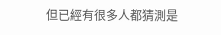但已經有很多人都猜測是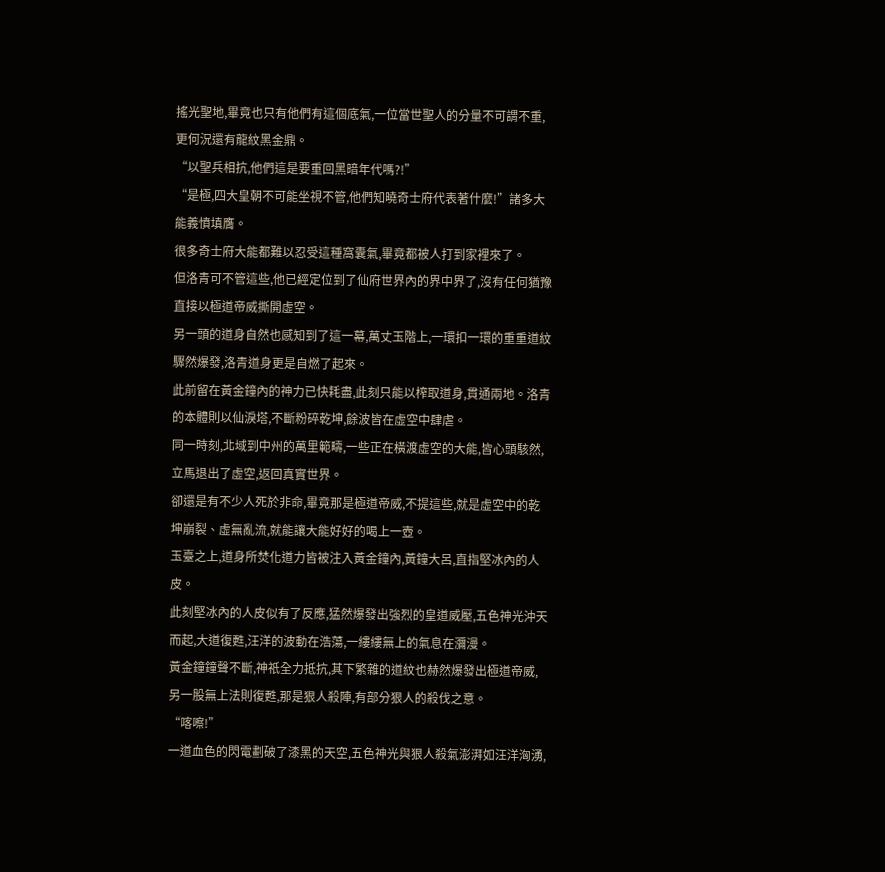搖光聖地,畢竟也只有他們有這個底氣,一位當世聖人的分量不可謂不重,更何況還有龍紋黑金鼎。
“以聖兵相抗,他們這是要重回黑暗年代嗎?!”
“是極,四大皇朝不可能坐視不管,他們知曉奇士府代表著什麼!”諸多大能義憤填膺。
很多奇士府大能都難以忍受這種窩囊氣,畢竟都被人打到家裡來了。
但洛青可不管這些,他已經定位到了仙府世界內的界中界了,沒有任何猶豫直接以極道帝威撕開虛空。
另一頭的道身自然也感知到了這一幕,萬丈玉階上,一環扣一環的重重道紋驟然爆發,洛青道身更是自燃了起來。
此前留在黃金鐘內的神力已快耗盡,此刻只能以榨取道身,貫通兩地。洛青的本體則以仙淚塔,不斷粉碎乾坤,餘波皆在虛空中肆虐。
同一時刻,北域到中州的萬里範疇,一些正在橫渡虛空的大能,皆心頭駭然,立馬退出了虛空,返回真實世界。
卻還是有不少人死於非命,畢竟那是極道帝威,不提這些,就是虛空中的乾坤崩裂、虛無亂流,就能讓大能好好的喝上一壺。
玉臺之上,道身所焚化道力皆被注入黃金鐘內,黃鐘大呂,直指堅冰內的人皮。
此刻堅冰內的人皮似有了反應,猛然爆發出強烈的皇道威壓,五色神光沖天而起,大道復甦,汪洋的波動在浩蕩,一縷縷無上的氣息在瀰漫。
黃金鐘鐘聲不斷,神祇全力抵抗,其下繁雜的道紋也赫然爆發出極道帝威,另一股無上法則復甦,那是狠人殺陣,有部分狠人的殺伐之意。
“喀嚓!”
一道血色的閃電劃破了漆黑的天空,五色神光與狠人殺氣澎湃如汪洋洶湧,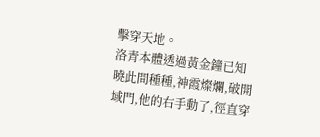擊穿天地。
洛青本體透過黃金鐘已知曉此間種種,神霞燦爛,破開域門,他的右手動了,徑直穿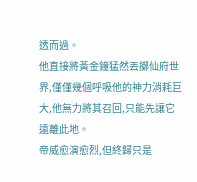透而過。
他直接將黃金鐘猛然丟擲仙府世界,僅僅幾個呼吸他的神力消耗巨大,他無力將其召回,只能先讓它遠離此地。
帝威愈演愈烈,但終歸只是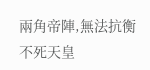兩角帝陣,無法抗衡不死天皇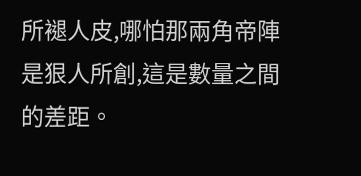所褪人皮,哪怕那兩角帝陣是狠人所創,這是數量之間的差距。